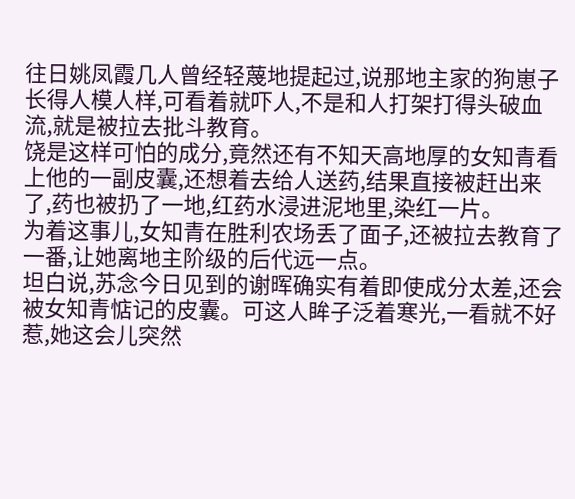往日姚凤霞几人曾经轻蔑地提起过,说那地主家的狗崽子长得人模人样,可看着就吓人,不是和人打架打得头破血流,就是被拉去批斗教育。
饶是这样可怕的成分,竟然还有不知天高地厚的女知青看上他的一副皮囊,还想着去给人送药,结果直接被赶出来了,药也被扔了一地,红药水浸进泥地里,染红一片。
为着这事儿,女知青在胜利农场丢了面子,还被拉去教育了一番,让她离地主阶级的后代远一点。
坦白说,苏念今日见到的谢晖确实有着即使成分太差,还会被女知青惦记的皮囊。可这人眸子泛着寒光,一看就不好惹,她这会儿突然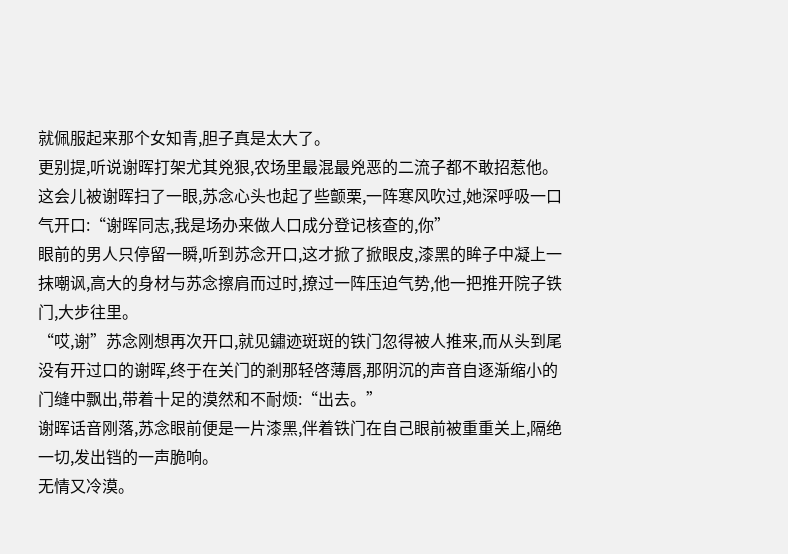就佩服起来那个女知青,胆子真是太大了。
更别提,听说谢晖打架尤其兇狠,农场里最混最兇恶的二流子都不敢招惹他。
这会儿被谢晖扫了一眼,苏念心头也起了些颤栗,一阵寒风吹过,她深呼吸一口气开口:“谢晖同志,我是场办来做人口成分登记核查的,你”
眼前的男人只停留一瞬,听到苏念开口,这才掀了掀眼皮,漆黑的眸子中凝上一抹嘲讽,高大的身材与苏念擦肩而过时,撩过一阵压迫气势,他一把推开院子铁门,大步往里。
“哎,谢”苏念刚想再次开口,就见鏽迹斑斑的铁门忽得被人推来,而从头到尾没有开过口的谢晖,终于在关门的剎那轻啓薄唇,那阴沉的声音自逐渐缩小的门缝中飘出,带着十足的漠然和不耐烦:“出去。”
谢晖话音刚落,苏念眼前便是一片漆黑,伴着铁门在自己眼前被重重关上,隔绝一切,发出铛的一声脆响。
无情又冷漠。